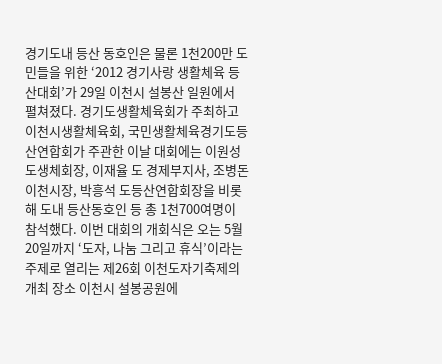경기도내 등산 동호인은 물론 1천200만 도민들을 위한 ‘2012 경기사랑 생활체육 등산대회’가 29일 이천시 설봉산 일원에서 펼쳐졌다. 경기도생활체육회가 주최하고 이천시생활체육회, 국민생활체육경기도등산연합회가 주관한 이날 대회에는 이원성 도생체회장, 이재율 도 경제부지사, 조병돈 이천시장, 박흥석 도등산연합회장을 비롯해 도내 등산동호인 등 총 1천700여명이 참석했다. 이번 대회의 개회식은 오는 5월 20일까지 ‘도자, 나눔 그리고 휴식’이라는 주제로 열리는 제26회 이천도자기축제의 개최 장소 이천시 설봉공원에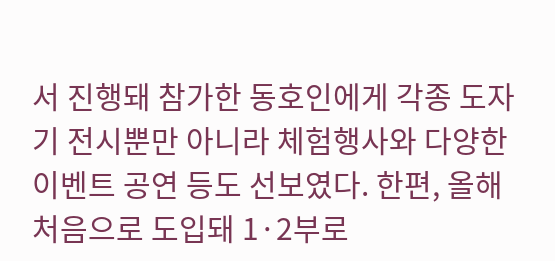서 진행돼 참가한 동호인에게 각종 도자기 전시뿐만 아니라 체험행사와 다양한 이벤트 공연 등도 선보였다. 한편, 올해 처음으로 도입돼 1·2부로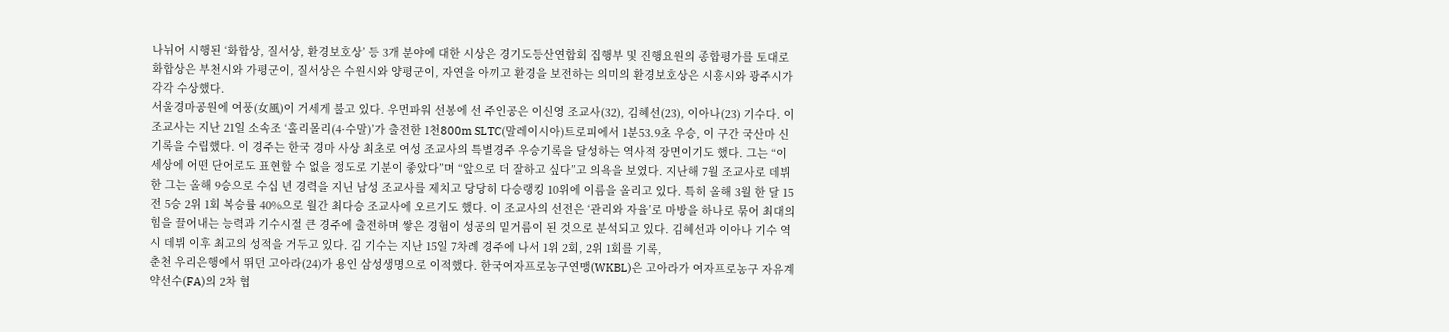나뉘어 시행된 ‘화합상, 질서상, 환경보호상’ 등 3개 분야에 대한 시상은 경기도등산연합회 집행부 및 진행요원의 종합평가를 토대로 화합상은 부천시와 가평군이, 질서상은 수원시와 양평군이, 자연을 아끼고 환경을 보전하는 의미의 환경보호상은 시흥시와 광주시가 각각 수상했다.
서울경마공원에 여풍(女風)이 거세게 불고 있다. 우먼파워 선봉에 선 주인공은 이신영 조교사(32), 김혜선(23), 이아나(23) 기수다. 이 조교사는 지난 21일 소속조 ‘홀리몰리(4·수말)’가 출전한 1천800m SLTC(말레이시아)트로피에서 1분53.9초 우승, 이 구간 국산마 신기록을 수립했다. 이 경주는 한국 경마 사상 최초로 여성 조교사의 특별경주 우승기록을 달성하는 역사적 장면이기도 했다. 그는 “이 세상에 어떤 단어로도 표현할 수 없을 정도로 기분이 좋았다”며 “앞으로 더 잘하고 싶다”고 의욕을 보였다. 지난해 7월 조교사로 데뷔한 그는 올해 9승으로 수십 년 경력을 지닌 남성 조교사를 제치고 당당히 다승랭킹 10위에 이름을 올리고 있다. 특히 올해 3월 한 달 15전 5승 2위 1회 복승률 40%으로 월간 최다승 조교사에 오르기도 했다. 이 조교사의 선전은 ‘관리와 자율’로 마방을 하나로 묶어 최대의 힘을 끌어내는 능력과 기수시절 큰 경주에 출전하며 쌓은 경험이 성공의 밑거름이 된 것으로 분석되고 있다. 김혜선과 이아나 기수 역시 데뷔 이후 최고의 성적을 거두고 있다. 김 기수는 지난 15일 7차례 경주에 나서 1위 2회, 2위 1회를 기록,
춘천 우리은행에서 뛰던 고아라(24)가 용인 삼성생명으로 이적했다. 한국여자프로농구연맹(WKBL)은 고아라가 여자프로농구 자유계약선수(FA)의 2차 협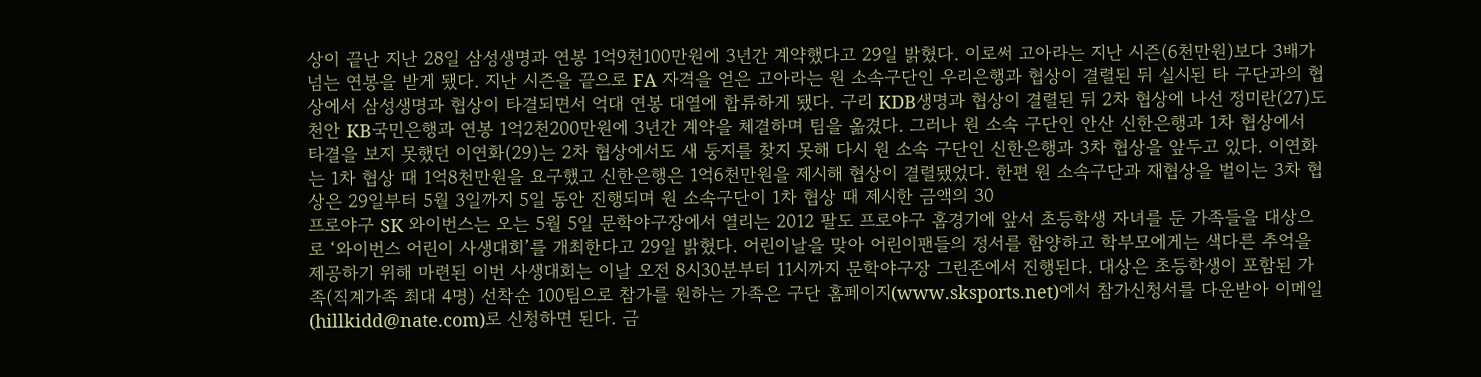상이 끝난 지난 28일 삼성생명과 연봉 1억9천100만원에 3년간 계약했다고 29일 밝혔다. 이로써 고아라는 지난 시즌(6천만원)보다 3배가 넘는 연봉을 받게 됐다. 지난 시즌을 끝으로 FA 자격을 얻은 고아라는 원 소속구단인 우리은행과 협상이 결렬된 뒤 실시된 타 구단과의 협상에서 삼성생명과 협상이 타결되면서 억대 연봉 대열에 합류하게 됐다. 구리 KDB생명과 협상이 결렬된 뒤 2차 협상에 나선 정미란(27)도 천안 KB국민은행과 연봉 1억2천200만원에 3년간 계약을 체결하며 팀을 옮겼다. 그러나 원 소속 구단인 안산 신한은행과 1차 협상에서 타결을 보지 못했던 이연화(29)는 2차 협상에서도 새 둥지를 찾지 못해 다시 원 소속 구단인 신한은행과 3차 협상을 앞두고 있다. 이연화는 1차 협상 때 1억8천만원을 요구했고 신한은행은 1억6천만원을 제시해 협상이 결렬됐었다. 한편 원 소속구단과 재협상을 벌이는 3차 협상은 29일부터 5월 3일까지 5일 동안 진행되며 원 소속구단이 1차 협상 때 제시한 금액의 30
프로야구 SK 와이번스는 오는 5월 5일 문학야구장에서 열리는 2012 팔도 프로야구 홈경기에 앞서 초등학생 자녀를 둔 가족들을 대상으로 ‘와이번스 어린이 사생대회’를 개최한다고 29일 밝혔다. 어린이날을 맞아 어린이팬들의 정서를 함양하고 학부모에게는 색다른 추억을 제공하기 위해 마련된 이번 사생대회는 이날 오전 8시30분부터 11시까지 문학야구장 그린존에서 진행된다. 대상은 초등학생이 포함된 가족(직계가족 최대 4명) 선착순 100팀으로 참가를 원하는 가족은 구단 홈페이지(www.sksports.net)에서 참가신청서를 다운받아 이메일(hillkidd@nate.com)로 신청하면 된다. 금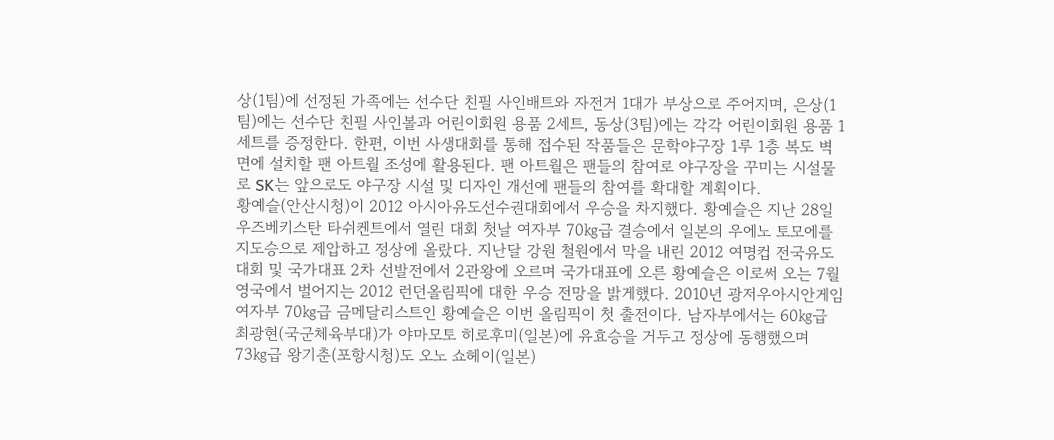상(1팀)에 선정된 가족에는 선수단 친필 사인배트와 자전거 1대가 부상으로 주어지며, 은상(1팀)에는 선수단 친필 사인볼과 어린이회원 용품 2세트, 동상(3팀)에는 각각 어린이회원 용품 1세트를 증정한다. 한편, 이번 사생대회를 통해 접수된 작품들은 문학야구장 1루 1층 복도 벽면에 설치할 팬 아트월 조성에 활용된다. 팬 아트월은 팬들의 참여로 야구장을 꾸미는 시설물로 SK는 앞으로도 야구장 시설 및 디자인 개선에 팬들의 참여를 확대할 계획이다.
황예슬(안산시청)이 2012 아시아유도선수권대회에서 우승을 차지했다. 황예슬은 지난 28일 우즈베키스탄 타쉬켄트에서 열린 대회 첫날 여자부 70㎏급 결승에서 일본의 우에노 토모에를 지도승으로 제압하고 정상에 올랐다. 지난달 강원 철원에서 막을 내린 2012 여명컵 전국유도대회 및 국가대표 2차 선발전에서 2관왕에 오르며 국가대표에 오른 황예슬은 이로써 오는 7월 영국에서 벌어지는 2012 런던올림픽에 대한 우승 전망을 밝게했다. 2010년 광저우아시안게임 여자부 70㎏급 금메달리스트인 황예슬은 이번 올림픽이 첫 출전이다. 남자부에서는 60㎏급 최광현(국군체육부대)가 야마모토 히로후미(일본)에 유효승을 거두고 정상에 동행했으며 73㎏급 왕기춘(포항시청)도 오노 쇼헤이(일본)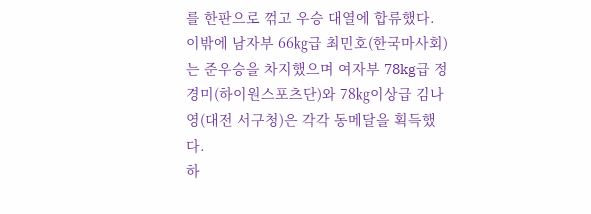를 한판으로 꺾고 우승 대열에 합류했다. 이밖에 남자부 66㎏급 최민호(한국마사회)는 준우승을 차지했으며 여자부 78kg급 정경미(하이원스포츠단)와 78㎏이상급 김나영(대전 서구청)은 각각 동메달을 획득했다.
하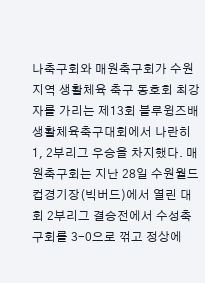나축구회와 매원축구회가 수원지역 생활체육 축구 동호회 최강자를 가리는 제13회 블루윙즈배 생활체육축구대회에서 나란히 1, 2부리그 우승을 차지했다. 매원축구회는 지난 28일 수원월드컵경기장(빅버드)에서 열린 대회 2부리그 결승전에서 수성축구회를 3-0으로 꺾고 정상에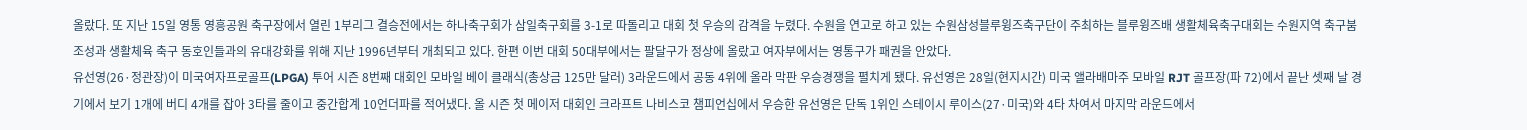올랐다. 또 지난 15일 영통 영흥공원 축구장에서 열린 1부리그 결승전에서는 하나축구회가 삼일축구회를 3-1로 따돌리고 대회 첫 우승의 감격을 누렸다. 수원을 연고로 하고 있는 수원삼성블루윙즈축구단이 주최하는 블루윙즈배 생활체육축구대회는 수원지역 축구붐 조성과 생활체육 축구 동호인들과의 유대강화를 위해 지난 1996년부터 개최되고 있다. 한편 이번 대회 50대부에서는 팔달구가 정상에 올랐고 여자부에서는 영통구가 패권을 안았다.
유선영(26·정관장)이 미국여자프로골프(LPGA) 투어 시즌 8번째 대회인 모바일 베이 클래식(총상금 125만 달러) 3라운드에서 공동 4위에 올라 막판 우승경쟁을 펼치게 됐다. 유선영은 28일(현지시간) 미국 앨라배마주 모바일 RJT 골프장(파 72)에서 끝난 셋째 날 경기에서 보기 1개에 버디 4개를 잡아 3타를 줄이고 중간합계 10언더파를 적어냈다. 올 시즌 첫 메이저 대회인 크라프트 나비스코 챔피언십에서 우승한 유선영은 단독 1위인 스테이시 루이스(27·미국)와 4타 차여서 마지막 라운드에서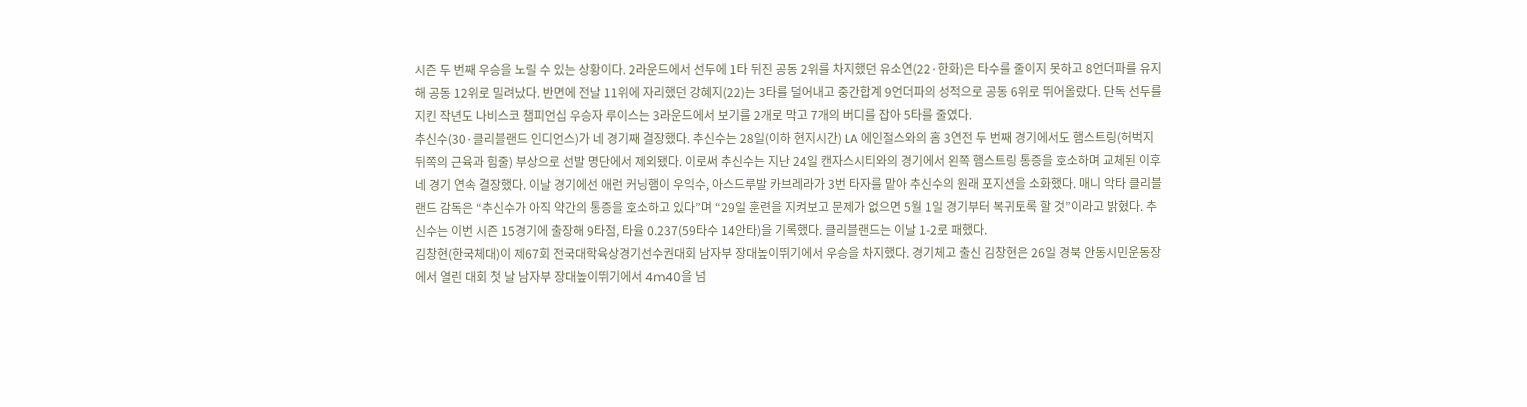시즌 두 번째 우승을 노릴 수 있는 상황이다. 2라운드에서 선두에 1타 뒤진 공동 2위를 차지했던 유소연(22·한화)은 타수를 줄이지 못하고 8언더파를 유지해 공동 12위로 밀려났다. 반면에 전날 11위에 자리했던 강혜지(22)는 3타를 덜어내고 중간합계 9언더파의 성적으로 공동 6위로 뛰어올랐다. 단독 선두를 지킨 작년도 나비스코 챔피언십 우승자 루이스는 3라운드에서 보기를 2개로 막고 7개의 버디를 잡아 5타를 줄였다.
추신수(30·클리블랜드 인디언스)가 네 경기째 결장했다. 추신수는 28일(이하 현지시간) LA 에인절스와의 홈 3연전 두 번째 경기에서도 햄스트링(허벅지 뒤쪽의 근육과 힘줄) 부상으로 선발 명단에서 제외됐다. 이로써 추신수는 지난 24일 캔자스시티와의 경기에서 왼쪽 햄스트링 통증을 호소하며 교체된 이후 네 경기 연속 결장했다. 이날 경기에선 애런 커닝햄이 우익수, 아스드루발 카브레라가 3번 타자를 맡아 추신수의 원래 포지션을 소화했다. 매니 악타 클리블랜드 감독은 “추신수가 아직 약간의 통증을 호소하고 있다”며 “29일 훈련을 지켜보고 문제가 없으면 5월 1일 경기부터 복귀토록 할 것”이라고 밝혔다. 추신수는 이번 시즌 15경기에 출장해 9타점, 타율 0.237(59타수 14안타)을 기록했다. 클리블랜드는 이날 1-2로 패했다.
김창현(한국체대)이 제67회 전국대학육상경기선수권대회 남자부 장대높이뛰기에서 우승을 차지했다. 경기체고 출신 김창현은 26일 경북 안동시민운동장에서 열린 대회 첫 날 남자부 장대높이뛰기에서 4m40을 넘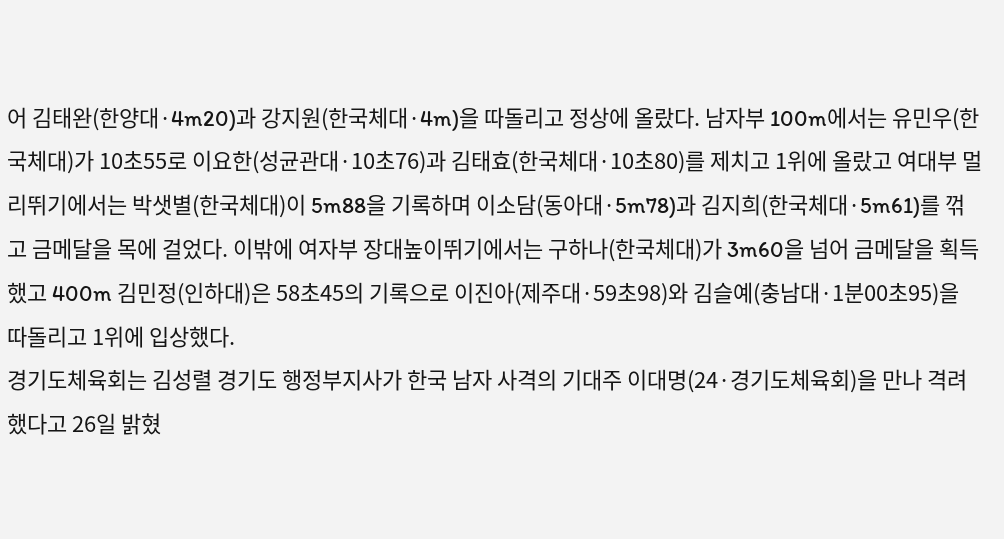어 김태완(한양대·4m20)과 강지원(한국체대·4m)을 따돌리고 정상에 올랐다. 남자부 100m에서는 유민우(한국체대)가 10초55로 이요한(성균관대·10초76)과 김태효(한국체대·10초80)를 제치고 1위에 올랐고 여대부 멀리뛰기에서는 박샛별(한국체대)이 5m88을 기록하며 이소담(동아대·5m78)과 김지희(한국체대·5m61)를 꺾고 금메달을 목에 걸었다. 이밖에 여자부 장대높이뛰기에서는 구하나(한국체대)가 3m60을 넘어 금메달을 획득했고 400m 김민정(인하대)은 58초45의 기록으로 이진아(제주대·59초98)와 김슬예(충남대·1분00초95)을 따돌리고 1위에 입상했다.
경기도체육회는 김성렬 경기도 행정부지사가 한국 남자 사격의 기대주 이대명(24·경기도체육회)을 만나 격려했다고 26일 밝혔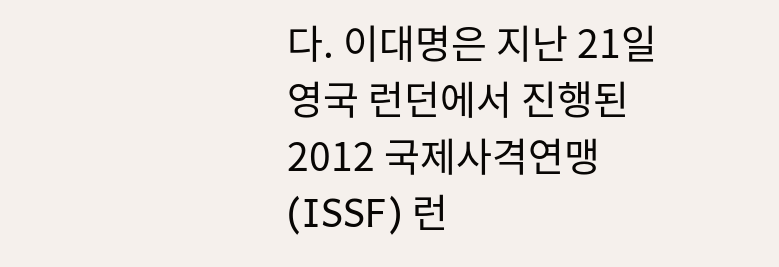다. 이대명은 지난 21일 영국 런던에서 진행된 2012 국제사격연맹(ISSF) 런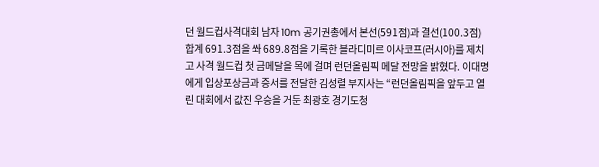던 월드컵사격대회 남자 10m 공기권총에서 본선(591점)과 결선(100.3점) 합계 691.3점을 쏴 689.8점을 기록한 블라디미르 이사코프(러시아)를 제치고 사격 월드컵 첫 금메달을 목에 걸며 런던올림픽 메달 전망을 밝혔다. 이대명에게 입상포상금과 증서를 전달한 김성렬 부지사는 “런던올림픽을 앞두고 열린 대회에서 값진 우승을 거둔 최광호 경기도청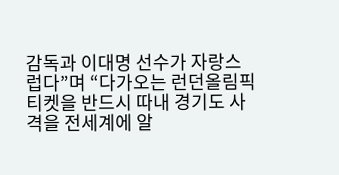감독과 이대명 선수가 자랑스럽다”며 “다가오는 런던올림픽 티켓을 반드시 따내 경기도 사격을 전세계에 알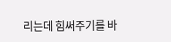리는데 힘써주기를 바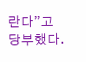란다”고 당부했다.